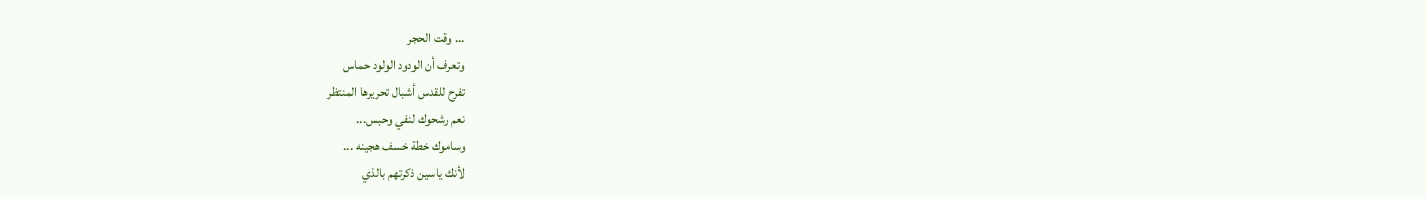... وقت الحجر
وتعرف أن الودود الولود حماس
تفرح للقدس أشبال تحريرها المنتظر
نعم رشحوك لنفي وحبس...
وساموك خطة خسف هجينه ...
لأنك ياسين ذكرتهم بالذي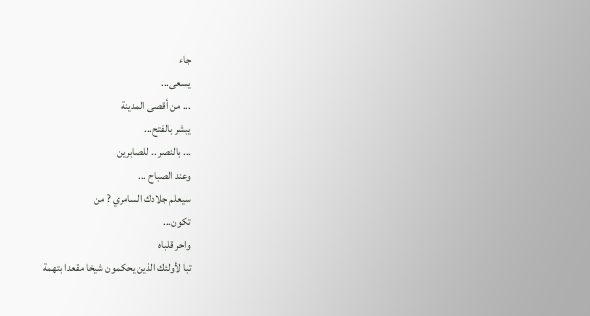جاء
يسعى...
... من أقصى المدينة
يبشر بالفتح...
... بالنصر .. للصابرين
وعند الصباح ...
سيعلم جلادك السامري ? من
تكون...
واحر قلباه
تبا لأولئك الذين يحكمون شيخا مقعدا بتهمة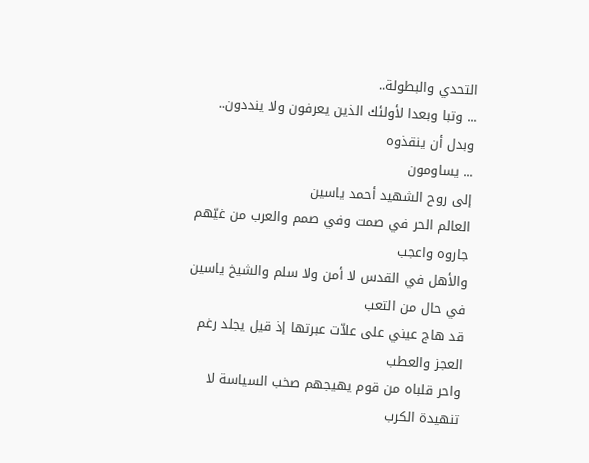التحدي والبطولة..
... وتبا وبعدا لأولئك الذين يعرفون ولا ينددون.. وبدل أن ينقذوه
... يساومون
إلى روح الشهيد أحمد ياسين
العالم الحر في صمت وفي صمم والعرب من غيّهم جاروه واعجب
والأهل في القدس لا أمن ولا سلم والشيخ ياسين في حال من التعب
قد هاج عيني على علاّت عبرتها إذ قيل يجلد رغم العجز والعطب
واحر قلباه من قوم يهيجهم صخب السياسة لا تنهيدة الكرب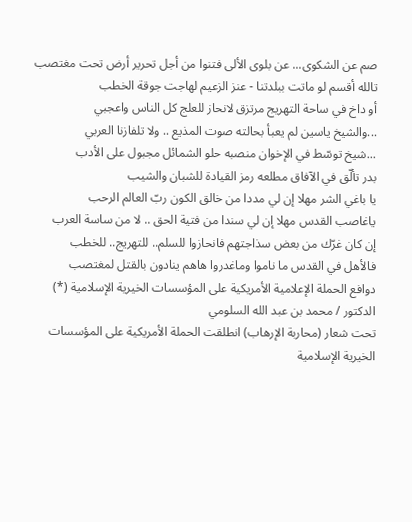صم عن الشكوى... عن بلوى الألى فتنوا من أجل تحرير أرض تحت مغتصب
تالله أقسم لو ماتت ببلدتنا - عنز الزعيم لهاجت جوقة الخطب
أو داخ في ساحة التهريج مرتزق لانحاز للعلج كل الناس واعجبي
...والشيخ ياسين لم يعبأ بحالته صوت المذيع .. ولا تلفازنا العربي
...شيخ توسّط في الإخوان منصبه حلو الشمائل مجبول على الأدب
بدر تألّق في الآفاق مطلعه رمز القيادة للشبان والشيب
يا باغي الشر مهلا إن لي مددا من خالق الكون ربّ العالم الرحب
ياغاصب القدس مهلا إن لي سندا من فتية الحق .. لا من ساسة العرب
إن كان غرّك من بعض سذاجتهم فانحازوا للسلم.. للتهريج.. للخطب
فالأهل في القدس ما ناموا وماغدروا هاهم ينادون بالقتل لمغتصب
دوافع الحملة الإعلامية الأمريكية على المؤسسات الخيرية الإسلامية (*)
الدكتور / محمد بن عبد الله السلومي
تحت شعار (محاربة الإرهاب) انطلقت الحملة الأمريكية على المؤسسات الخيرية الإسلامية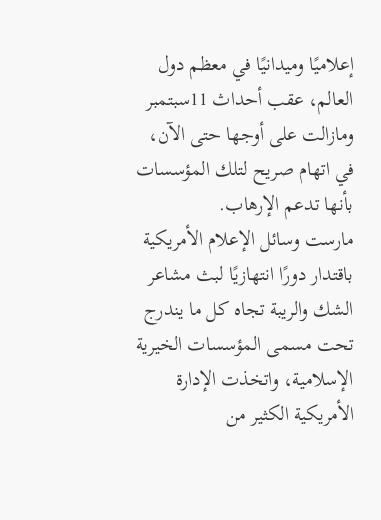إعلاميًا وميدانيًا في معظم دول العالم، عقب أحداث 11سبتمبر ومازالت على أوجها حتى الآن، في اتهام صريح لتلك المؤسسات بأنها تدعم الإرهاب.
مارست وسائل الإعلام الأمريكية باقتدار دورًا انتهازيًا لبث مشاعر الشك والريبة تجاه كل ما يندرج تحت مسمى المؤسسات الخيرية الإسلامية، واتخذت الإدارة الأمريكية الكثير من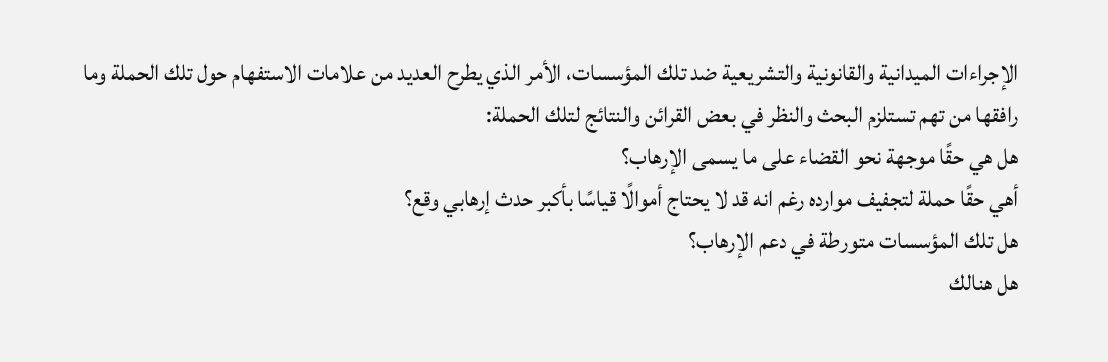الإجراءات الميدانية والقانونية والتشريعية ضد تلك المؤسسات، الأمر الذي يطرح العديد من علامات الاستفهام حول تلك الحملة وما رافقها من تهم تستلزم البحث والنظر في بعض القرائن والنتائج لتلك الحملة:
هل هي حقًا موجهة نحو القضاء على ما يسمى الإرهاب؟
أهي حقًا حملة لتجفيف موارده رغم انه قد لا يحتاج أموالًا قياسًا بأكبر حدث إرهابي وقع؟
هل تلك المؤسسات متورطة في دعم الإرهاب؟
هل هنالك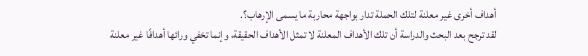أهداف أخرى غير معلنة لتلك الحملة تدار بواجهة محاربة ما يسمى الإرهاب؟.
لقد ترجح بعد البحث والدراسة أن تلك الأهداف المعلنة لا تمثل الأهداف الحقيقة، وإنما تخفي ورائها أهدافًا غير معلنة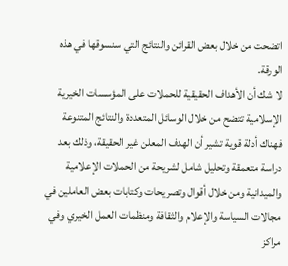اتضحت من خلال بعض القرائن والنتائج التي سنسوقها في هذه الورقة.
لا شك أن الأهداف الحقيقية للحملات على المؤسسات الخيرية الإسلامية تتضح من خلال الوسائل المتعددة والنتائج المتنوعة فهناك أدلة قوية تشير أن الهدف المعلن غير الحقيقة، وذلك بعد دراسة متعمقة وتحليل شامل لشريحة من الحملات الإعلامية والميدانية ومن خلال أقوال وتصريحات وكتابات بعض العاملين في مجالات السياسة والإعلام والثقافة ومنظمات العمل الخيري وفي مراكز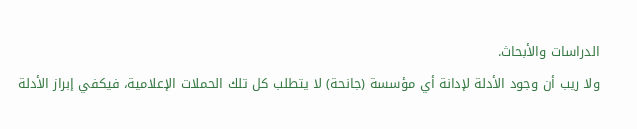الدراسات والأبحاث.
ولا ريب أن وجود الأدلة لإدانة أي مؤسسة (جانحة) لا يتطلب كل تلك الحملات الإعلامية، فيكفي إبراز الأدلة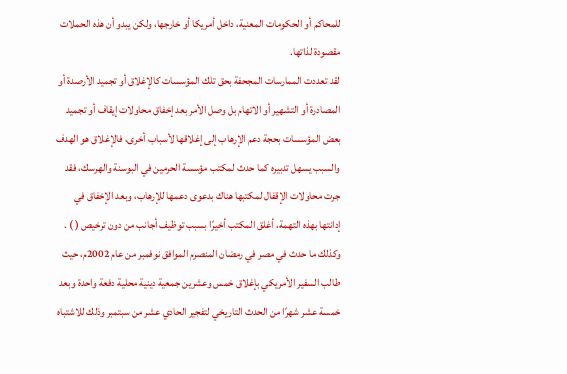للمحاكم أو الحكومات المعنية، داخل أمريكا أو خارجها، ولكن يبدو أن هذه الحملات مقصودة لذاتها.
لقد تعددت الممارسات المجحفة بحق تلك المؤسسات كالإغلاق أو تجميد الأرصدة أو المصادرة أو التشهير أو الاتهام بل وصل الأمر بعد إخفاق محاولات إيقاف أو تجميد بعض المؤسسات بحجة دعم الإرهاب إلى إغلاقها لأسباب أخرى، فالإغلاق هو الهدف والسبب يسهل تدبيره كما حدث لمكتب مؤسسة الحرمين في البوسنة والهرسك، فقد جرت محاولات الإقفال لمكتبها هناك بدعوى دعمها للإرهاب، وبعد الإخفاق في إدانتها بهذه التهمة، أغلق المكتب أخيرًا بسبب توظيف أجانب من دون ترخيص ( ) . وكذلك ما حدث في مصر في رمضان المنصرم الموافق نوفمبر من عام 2002م، حيث طالب السفير الأمريكي بإغلاق خمس وعشرين جمعية دينية محلية دفعة واحدة وبعد خمسة عشر شهرًا من الحدث التاريخي لتفجير الحادي عشر من سبتمبر وذلك للاشتباه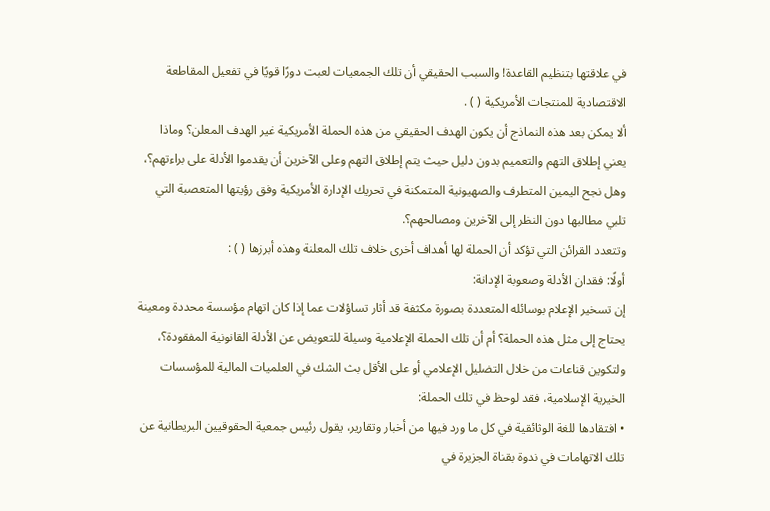في علاقتها بتنظيم القاعدة! والسبب الحقيقي أن تلك الجمعيات لعبت دورًا قويًا في تفعيل المقاطعة الاقتصادية للمنتجات الأمريكية ( ) .
ألا يمكن بعد هذه النماذج أن يكون الهدف الحقيقي من هذه الحملة الأمريكية غير الهدف المعلن؟ وماذا يعني إطلاق التهم والتعميم بدون دليل حيث يتم إطلاق التهم وعلى الآخرين أن يقدموا الأدلة على براءتهم؟، وهل نجح اليمين المتطرف والصهيونية المتمكنة في تحريك الإدارة الأمريكية وفق رؤيتها المتعصبة التي تلبي مطالبها دون النظر إلى الآخرين ومصالحهم؟.
وتتعدد القرائن التي تؤكد أن الحملة لها أهداف أخرى خلاف تلك المعلنة وهذه أبرزها ( ) :
أولًا: فقدان الأدلة وصعوبة الإدانة:
إن تسخير الإعلام بوسائله المتعددة بصورة مكثفة قد أثار تساؤلات عما إذا كان اتهام مؤسسة محددة ومعينة يحتاج إلى مثل هذه الحملة؟ أم أن تلك الحملة الإعلامية وسيلة للتعويض عن الأدلة القانونية المفقودة؟، ولتكوين قناعات من خلال التضليل الإعلامي أو على الأقل بث الشك في العلميات المالية للمؤسسات الخيرية الإسلامية، فقد لوحظ في تلك الحملة:
• افتقادها للغة الوثائقية في كل ما ورد فيها من أخبار وتقارير، يقول رئيس جمعية الحقوقيين البريطانية عن تلك الاتهامات في ندوة بقناة الجزيرة في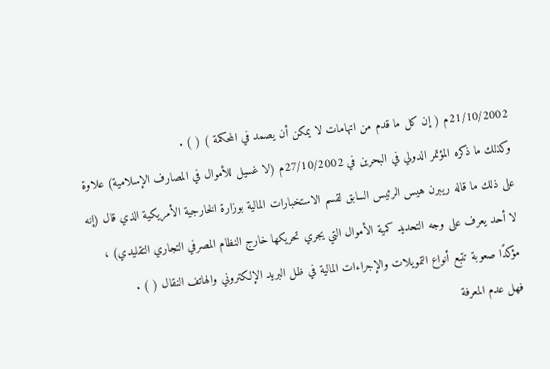21/10/2002م ( إن كل ما قدم من اتهامات لا يمكن أن يصمد في المحكمة ) ( ) .
وكذلك ما ذكره المؤتمر الدولي في البحرين في 27/10/2002م (لا غسيل للأموال في المصارف الإسلامية) علاوة على ذلك ما قاله ريبرن هيس الرئيس السابق لقسم الاستخبارات المالية بوزارة الخارجية الأمريكية الذي قال (إنه لا أحد يعرف على وجه التحديد كمية الأموال التي يجري تحريكها خارج النظام المصرفي التجاري التقليدي) ، مؤكدًا صعوبة تتبع أنواع التمويلات والإجراءات المالية في ظل البريد الإلكتروني والهاتف النقال ( ) .
فهل عدم المعرفة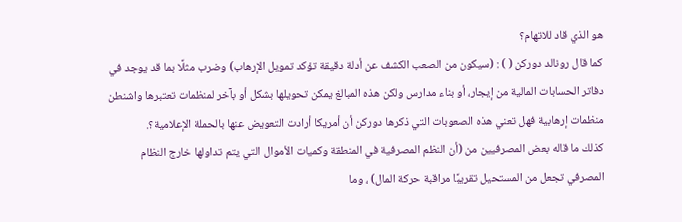هو الذي قاد للاتهام؟
كما قال رونالد دوركن ( ) : (سيكون من الصعب الكشف عن أدلة دقيقة تؤكد تمويل الإرهاب) وضرب مثلًا بما قد يوجد في دفاتر الحسابات المالية من إيجار، أو بناء مدارس ولكن هذه المبالغ يمكن تحويلها بشكل أو بآخر لمنظمات تعتبرها واشنطن منظمات إرهابية فهل تعني هذه الصعوبات التي ذكرها دوركن أن أمريكا أرادت التعويض عنها بالحملة الإعلامية؟.
كذلك ما قاله بعض المصرفيين من (أن النظم المصرفية في المنطقة وكميات الأموال التي يتم تداولها خارج النظام المصرفي تجعل من المستحيل تقريبًا مراقبة حركة المال) ، وما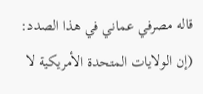قاله مصرفي عماني في هذا الصدد: (إن الولايات المتحدة الأمريكية لا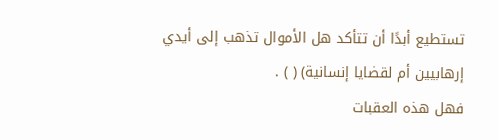تستطيع أبدًا أن تتأكد هل الأموال تذهب إلى أيدي إرهابيين أم لقضايا إنسانية) ( ) .
فهل هذه العقبات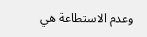وعدم الاستطاعة هي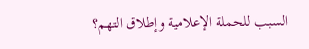السبب للحملة الإعلامية وإطلاق التهم؟